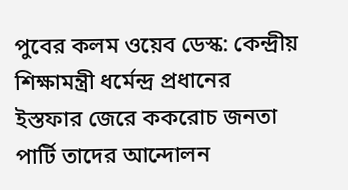পুবের কলম ওয়েব ডেস্ক: কেন্দ্রীয় শিক্ষামন্ত্রী ধর্মেন্দ্র প্রধানের ইস্তফার জেরে ককরোচ জনতা পার্টি তাদের আন্দোলন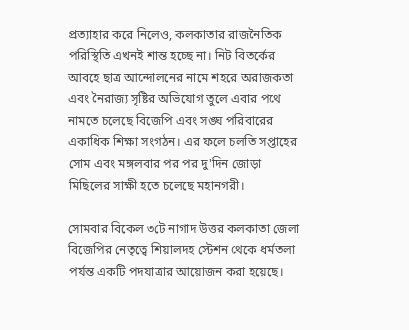প্রত্যাহার করে নিলেও, কলকাতার রাজনৈতিক পরিস্থিতি এখনই শান্ত হচ্ছে না। নিট বিতর্কের আবহে ছাত্র আন্দোলনের নামে শহরে অরাজকতা এবং নৈরাজ্য সৃষ্টির অভিযোগ তুলে এবার পথে নামতে চলেছে বিজেপি এবং সঙ্ঘ পরিবারের একাধিক শিক্ষা সংগঠন। এর ফলে চলতি সপ্তাহের সোম এবং মঙ্গলবার পর পর দু'দিন জোড়া মিছিলের সাক্ষী হতে চলেছে মহানগরী।

সোমবার বিকেল ৩টে নাগাদ উত্তর কলকাতা জেলা বিজেপির নেতৃত্বে শিয়ালদহ স্টেশন থেকে ধর্মতলা পর্যন্ত একটি পদযাত্রার আয়োজন করা হয়েছে।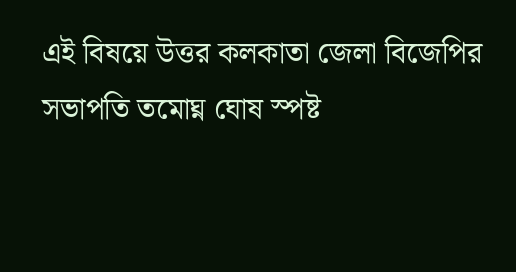এই বিষয়ে উত্তর কলকাতা জেলা বিজেপির সভাপতি তমোঘ্ন ঘোষ স্পষ্ট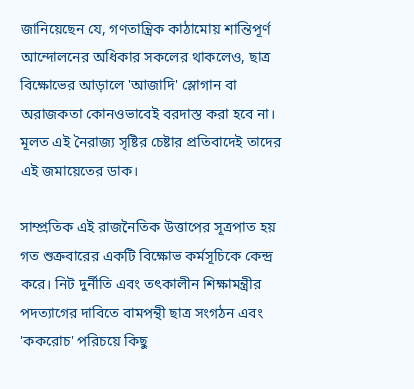জানিয়েছেন যে, গণতান্ত্রিক কাঠামোয় শান্তিপূর্ণ আন্দোলনের অধিকার সকলের থাকলেও, ছাত্র বিক্ষোভের আড়ালে 'আজাদি' স্লোগান বা অরাজকতা কোনওভাবেই বরদাস্ত করা হবে না। মূলত এই নৈরাজ্য সৃষ্টির চেষ্টার প্রতিবাদেই তাদের এই জমায়েতের ডাক।

সাম্প্রতিক এই রাজনৈতিক উত্তাপের সূত্রপাত হয় গত শুক্রবারের একটি বিক্ষোভ কর্মসূচিকে কেন্দ্র করে। নিট দুর্নীতি এবং তৎকালীন শিক্ষামন্ত্রীর পদত্যাগের দাবিতে বামপন্থী ছাত্র সংগঠন এবং 'ককরোচ' পরিচয়ে কিছু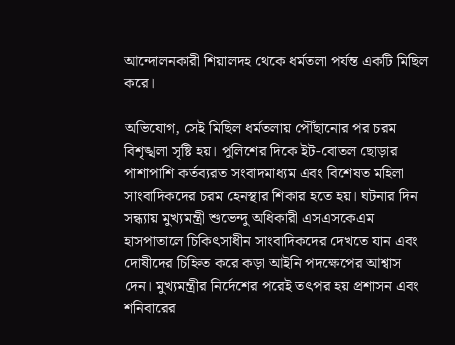আন্দোলনকারী শিয়ালদহ থেকে ধর্মতলা পর্যন্ত একটি মিছিল করে।

অভিযোগ, সেই মিছিল ধর্মতলায় পৌঁছানোর পর চরম বিশৃঙ্খলা সৃষ্টি হয়। পুলিশের দিকে ইট-বোতল ছোড়ার পাশাপাশি কর্তব্যরত সংবাদমাধ্যম এবং বিশেষত মহিলা সাংবাদিকদের চরম হেনস্থার শিকার হতে হয়। ঘটনার দিন সন্ধ্যায় মুখ্যমন্ত্রী শুভেন্দু অধিকারী এসএসকেএম হাসপাতালে চিকিৎসাধীন সাংবাদিকদের দেখতে যান এবং দোষীদের চিহ্নিত করে কড়া আইনি পদক্ষেপের আশ্বাস দেন। মুখ্যমন্ত্রীর নির্দেশের পরেই তৎপর হয় প্রশাসন এবং শনিবারের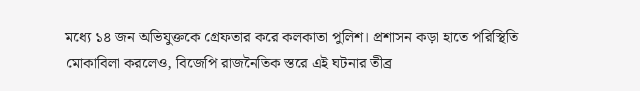মধ্যে ১৪ জন অভিযুক্তকে গ্রেফতার করে কলকাতা পুলিশ। প্রশাসন কড়া হাতে পরিস্থিতি মোকাবিলা করলেও, বিজেপি রাজনৈতিক স্তরে এই ঘটনার তীব্র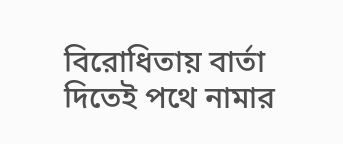বিরোধিতায় বার্তা দিতেই পথে নামার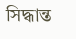সিদ্ধান্ত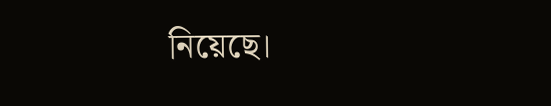নিয়েছে।